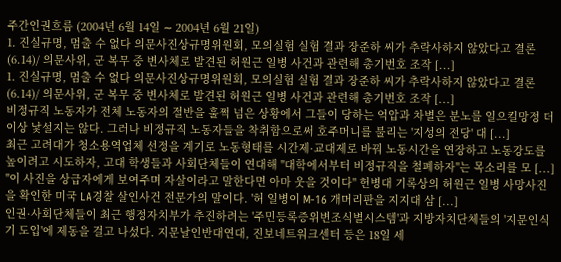주간인권흐름 (2004년 6월 14일 ∼ 2004년 6월 21일)
1. 진실규명, 멈출 수 없다 의문사진상규명위원회, 모의실험 실험 결과 장준하 씨가 추락사하지 않았다고 결론(6.14)/ 의문사위, 군 복무 중 변사체로 발견된 허원근 일병 사건과 관련해 총기번호 조작 [...]
1. 진실규명, 멈출 수 없다 의문사진상규명위원회, 모의실험 실험 결과 장준하 씨가 추락사하지 않았다고 결론(6.14)/ 의문사위, 군 복무 중 변사체로 발견된 허원근 일병 사건과 관련해 총기번호 조작 [...]
비정규직 노동자가 전체 노동자의 절반을 훌쩍 넘은 상황에서 그들이 당하는 억압과 차별은 분노를 일으킬망정 더 이상 낯설지는 않다. 그러나 비정규직 노동자들을 착취함으로써 호주머니를 불리는 '지성의 전당' 대 [...]
최근 고려대가 청소용역업체 선정을 계기로 노동형태를 시간제·교대제로 바꿔 노동시간을 연장하고 노동강도를 높이려고 시도하자, 고대 학생들과 사회단체들이 연대해 "대학에서부터 비정규직을 철폐하자"는 목소리를 모 [...]
"이 사진을 상급자에게 보여주며 자살이라고 말한다면 아마 웃을 것이다" 헌병대 기록상의 허원근 일병 사망사진을 확인한 미국 LA경찰 살인사건 전문가의 말이다. '허 일병이 M-16 개머리판을 지지대 삼 [...]
인권·사회단체들이 최근 행정자치부가 추진하려는 '주민등록증위변조식별시스템'과 지방자치단체들의 '지문인식기 도입'에 제동을 걸고 나섰다. 지문날인반대연대, 진보네트워크센터 등은 18일 세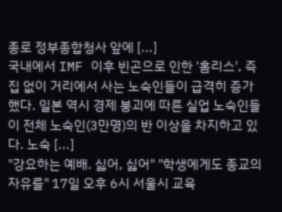종로 정부종합청사 앞에 [...]
국내에서 IMF 이후 빈곤으로 인한 '홈리스', 즉 집 없이 거리에서 사는 노숙인들이 급격히 증가했다. 일본 역시 경제 붕괴에 따른 실업 노숙인들이 전체 노숙인(3만명)의 반 이상을 차지하고 있다. 노숙 [...]
"강요하는 예배. 싫어, 싫어" "학생에게도 종교의 자유를" 17일 오후 6시 서울시 교육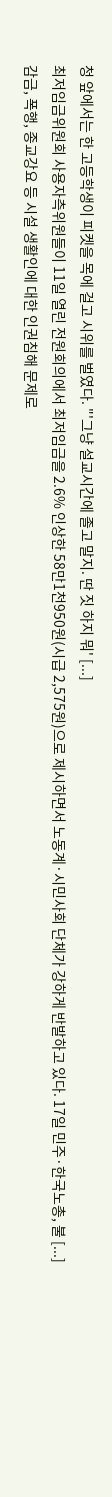청 앞에서는 한 고등학생이 피켓을 목에 걸고 시위를 벌였다. "'그냥 설교시간에 졸고 말지. 딴 짓 하지 뭐' [...]
최저임금위원회 사용자측위원들이 11일 열린 전원회의에서 최저임금을 2.6% 인상한 58만1천950원(시급 2,575원)으로 제시하면서 노동계·시민사회 단체가 강하게 반발하고 있다. 17일 민주·한국노총, 불 [...]
감금, 폭행, 종교강요 등 시설 생활인에 대한 인권침해 문제로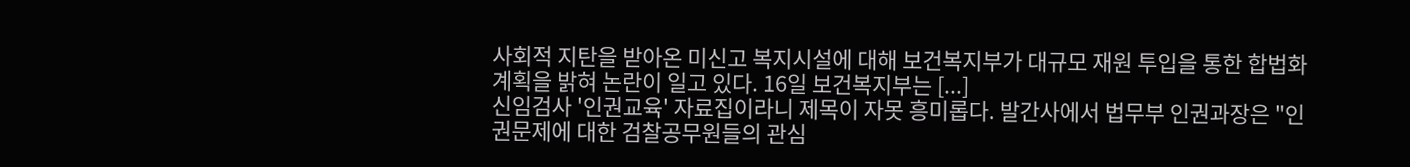사회적 지탄을 받아온 미신고 복지시설에 대해 보건복지부가 대규모 재원 투입을 통한 합법화 계획을 밝혀 논란이 일고 있다. 16일 보건복지부는 [...]
신임검사 '인권교육' 자료집이라니 제목이 자못 흥미롭다. 발간사에서 법무부 인권과장은 "인권문제에 대한 검찰공무원들의 관심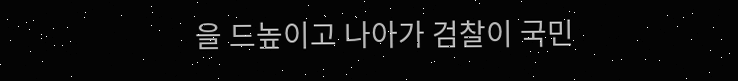을 드높이고 나아가 검찰이 국민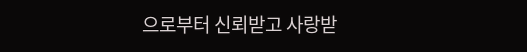으로부터 신뢰받고 사랑받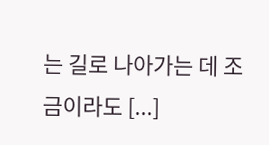는 길로 나아가는 데 조금이라도 [...]